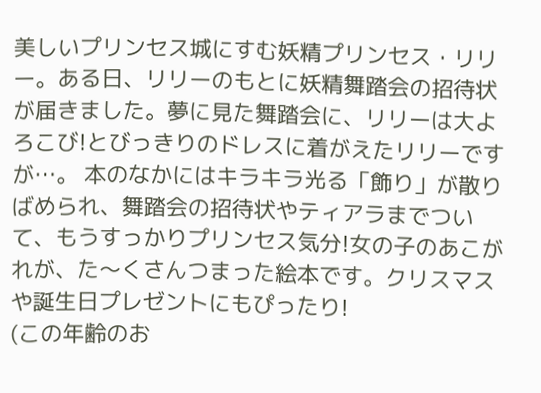美しいプリンセス城にすむ妖精プリンセス・リリー。ある日、リリーのもとに妖精舞踏会の招待状が届きました。夢に見た舞踏会に、リリーは大よろこび!とびっきりのドレスに着がえたリリーですが…。 本のなかにはキラキラ光る「飾り」が散りばめられ、舞踏会の招待状やティアラまでついて、もうすっかりプリンセス気分!女の子のあこがれが、た〜くさんつまった絵本です。クリスマスや誕生日プレゼントにもぴったり!
(この年齢のお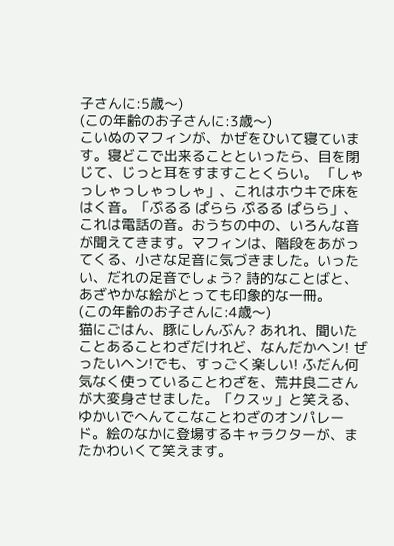子さんに:5歳〜)
(この年齢のお子さんに:3歳〜)
こいぬのマフィンが、かぜをひいて寝ています。寝どこで出来ることといったら、目を閉じて、じっと耳をすますことくらい。 「しゃっしゃっしゃっしゃ」、これはホウキで床をはく音。「ぷるる ぱらら ぷるる ぱらら」、これは電話の音。おうちの中の、いろんな音が聞えてきます。マフィンは、階段をあがってくる、小さな足音に気づきました。いったい、だれの足音でしょう? 詩的なことばと、あざやかな絵がとっても印象的な一冊。
(この年齢のお子さんに:4歳〜)
猫にごはん、豚にしんぶん? あれれ、聞いたことあることわざだけれど、なんだかヘン! ぜったいヘン!でも、すっごく楽しい! ふだん何気なく使っていることわざを、荒井良二さんが大変身させました。「クスッ」と笑える、ゆかいでへんてこなことわざのオンパレード。絵のなかに登場するキャラクターが、またかわいくて笑えます。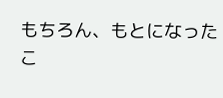もちろん、もとになったこ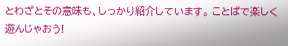とわざとその意味も、しっかり紹介しています。 ことばで楽しく遊んじゃおう!